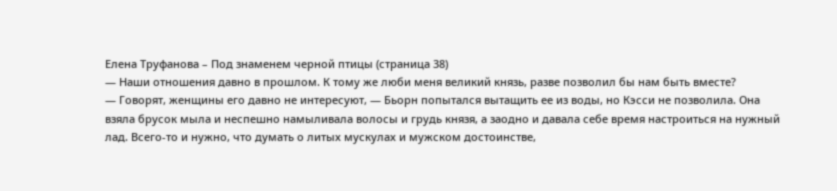Елена Труфанова – Под знаменем черной птицы (страница 38)
— Наши отношения давно в прошлом. К тому же люби меня великий князь, разве позволил бы нам быть вместе?
— Говорят, женщины его давно не интересуют, — Бьорн попытался вытащить ее из воды, но Кэсси не позволила. Она взяла брусок мыла и неспешно намыливала волосы и грудь князя, а заодно и давала себе время настроиться на нужный лад. Всего-то и нужно, что думать о литых мускулах и мужском достоинстве,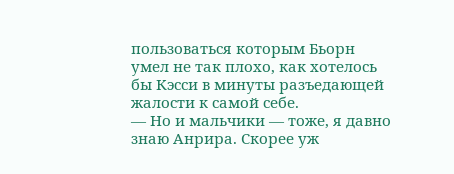пользоваться которым Бьорн умел не так плохо, как хотелось бы Кэсси в минуты разъедающей жалости к самой себе.
— Но и мальчики — тоже, я давно знаю Анрира. Скорее уж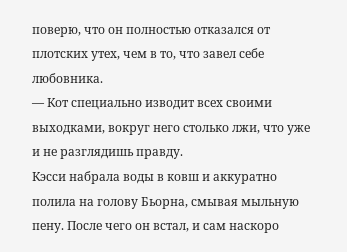поверю, что он полностью отказался от плотских утех, чем в то, что завел себе любовника.
— Кот специально изводит всех своими выходками, вокруг него столько лжи, что уже и не разглядишь правду.
Кэсси набрала воды в ковш и аккуратно полила на голову Бьорна, смывая мыльную пену. После чего он встал, и сам наскоро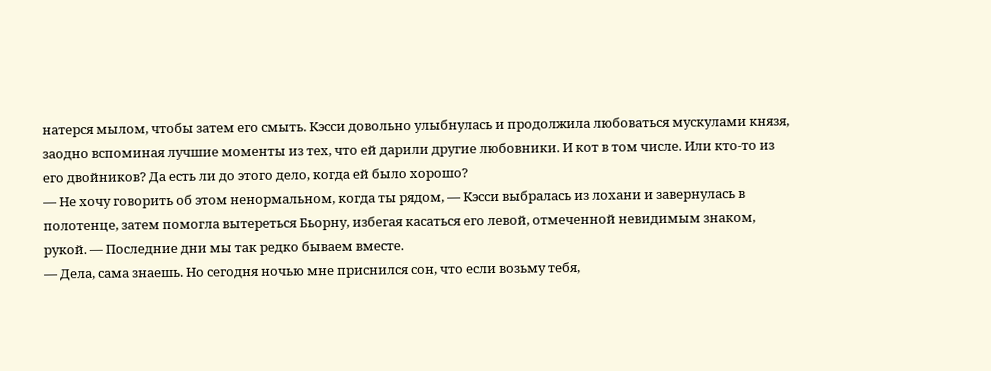натерся мылом, чтобы затем его смыть. Кэсси довольно улыбнулась и продолжила любоваться мускулами князя, заодно вспоминая лучшие моменты из тех, что ей дарили другие любовники. И кот в том числе. Или кто-то из его двойников? Да есть ли до этого дело, когда ей было хорошо?
— Не хочу говорить об этом ненормальном, когда ты рядом, — Кэсси выбралась из лохани и завернулась в полотенце, затем помогла вытереться Бьорну, избегая касаться его левой, отмеченной невидимым знаком, рукой. — Последние дни мы так редко бываем вместе.
— Дела, сама знаешь. Но сегодня ночью мне приснился сон, что если возьму тебя,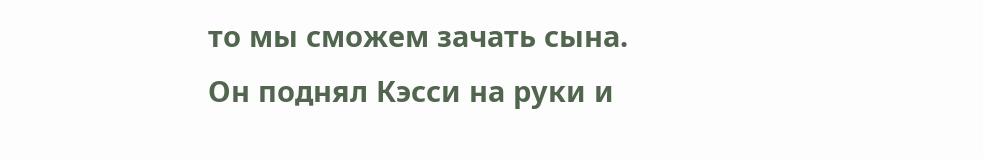то мы сможем зачать сына.
Он поднял Кэсси на руки и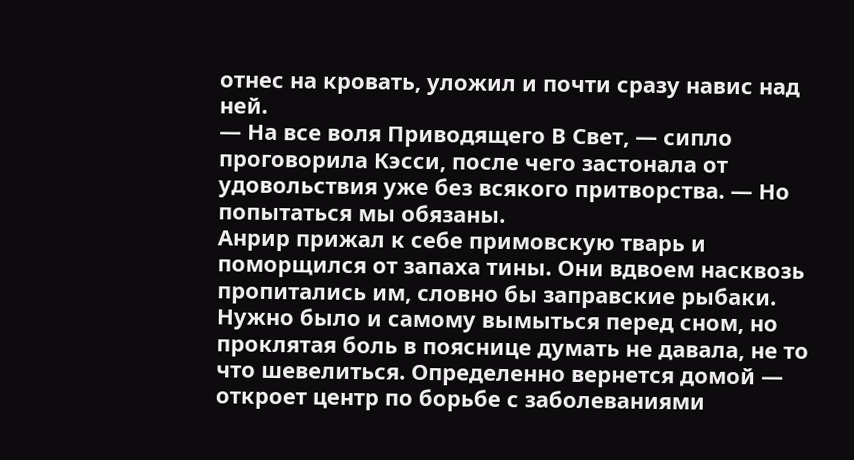отнес на кровать, уложил и почти сразу навис над ней.
— На все воля Приводящего В Свет, — сипло проговорила Кэсси, после чего застонала от удовольствия уже без всякого притворства. — Но попытаться мы обязаны.
Анрир прижал к себе примовскую тварь и поморщился от запаха тины. Они вдвоем насквозь пропитались им, словно бы заправские рыбаки. Нужно было и самому вымыться перед сном, но проклятая боль в пояснице думать не давала, не то что шевелиться. Определенно вернется домой — откроет центр по борьбе с заболеваниями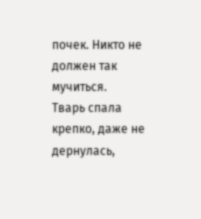почек. Никто не должен так мучиться.
Тварь спала крепко, даже не дернулась,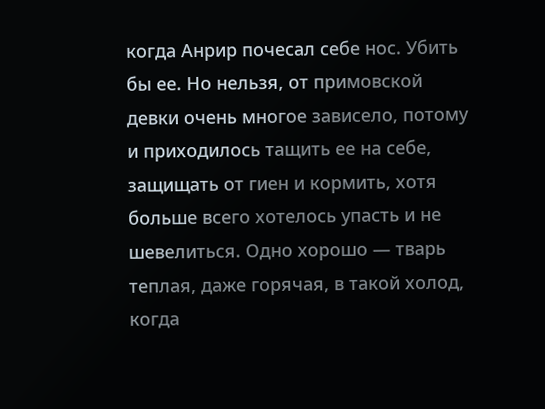когда Анрир почесал себе нос. Убить бы ее. Но нельзя, от примовской девки очень многое зависело, потому и приходилось тащить ее на себе, защищать от гиен и кормить, хотя больше всего хотелось упасть и не шевелиться. Одно хорошо — тварь теплая, даже горячая, в такой холод, когда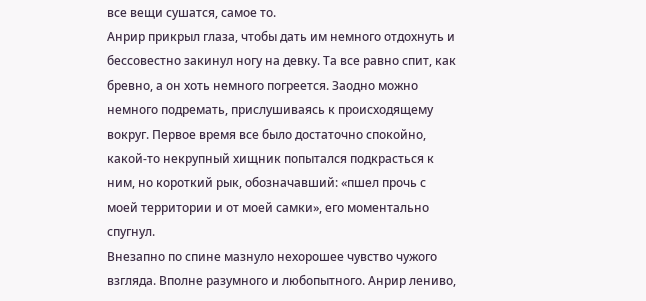все вещи сушатся, самое то.
Анрир прикрыл глаза, чтобы дать им немного отдохнуть и бессовестно закинул ногу на девку. Та все равно спит, как бревно, а он хоть немного погреется. Заодно можно немного подремать, прислушиваясь к происходящему вокруг. Первое время все было достаточно спокойно, какой-то некрупный хищник попытался подкрасться к ним, но короткий рык, обозначавший: «пшел прочь с моей территории и от моей самки», его моментально спугнул.
Внезапно по спине мазнуло нехорошее чувство чужого взгляда. Вполне разумного и любопытного. Анрир лениво,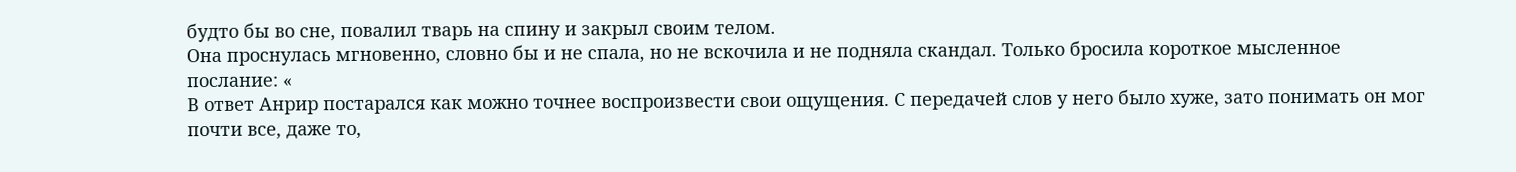будто бы во сне, повалил тварь на спину и закрыл своим телом.
Она проснулась мгновенно, словно бы и не спала, но не вскочила и не подняла скандал. Только бросила короткое мысленное послание: «
В ответ Анрир постарался как можно точнее воспроизвести свои ощущения. С передачей слов у него было хуже, зато понимать он мог почти все, даже то,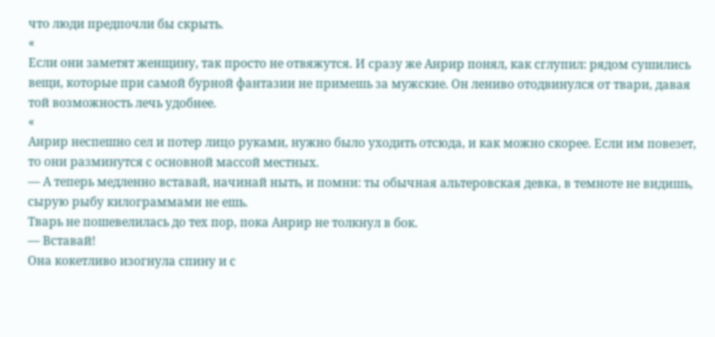что люди предпочли бы скрыть.
«
Если они заметят женщину, так просто не отвяжутся. И сразу же Анрир понял, как сглупил: рядом сушились вещи, которые при самой бурной фантазии не примешь за мужские. Он лениво отодвинулся от твари, давая той возможность лечь удобнее.
«
Анрир неспешно сел и потер лицо руками, нужно было уходить отсюда, и как можно скорее. Если им повезет, то они разминутся с основной массой местных.
— А теперь медленно вставай, начинай ныть, и помни: ты обычная альтеровская девка, в темноте не видишь, сырую рыбу килограммами не ешь.
Тварь не пошевелилась до тех пор, пока Анрир не толкнул в бок.
— Вставай!
Она кокетливо изогнула спину и с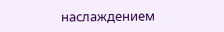наслаждением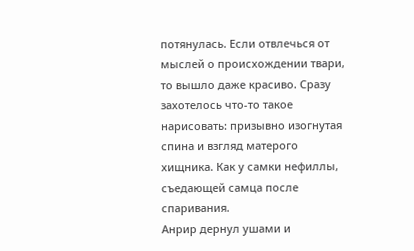потянулась. Если отвлечься от мыслей о происхождении твари, то вышло даже красиво. Сразу захотелось что-то такое нарисовать: призывно изогнутая спина и взгляд матерого хищника. Как у самки нефиллы, съедающей самца после спаривания.
Анрир дернул ушами и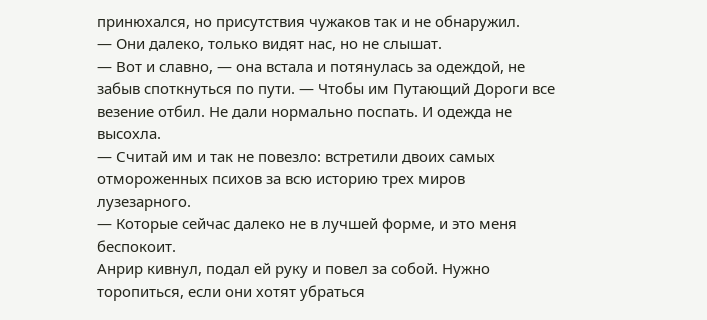принюхался, но присутствия чужаков так и не обнаружил.
— Они далеко, только видят нас, но не слышат.
— Вот и славно, — она встала и потянулась за одеждой, не забыв споткнуться по пути. — Чтобы им Путающий Дороги все везение отбил. Не дали нормально поспать. И одежда не высохла.
— Считай им и так не повезло: встретили двоих самых отмороженных психов за всю историю трех миров лузезарного.
— Которые сейчас далеко не в лучшей форме, и это меня беспокоит.
Анрир кивнул, подал ей руку и повел за собой. Нужно торопиться, если они хотят убраться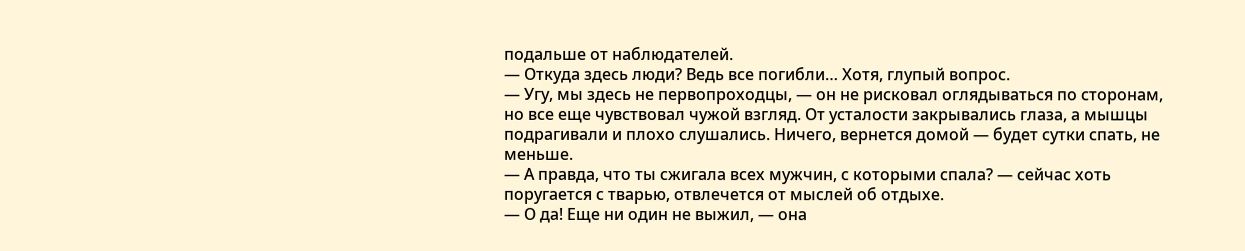подальше от наблюдателей.
— Откуда здесь люди? Ведь все погибли… Хотя, глупый вопрос.
— Угу, мы здесь не первопроходцы, — он не рисковал оглядываться по сторонам, но все еще чувствовал чужой взгляд. От усталости закрывались глаза, а мышцы подрагивали и плохо слушались. Ничего, вернется домой — будет сутки спать, не меньше.
— А правда, что ты сжигала всех мужчин, с которыми спала? — сейчас хоть поругается с тварью, отвлечется от мыслей об отдыхе.
— О да! Еще ни один не выжил, — она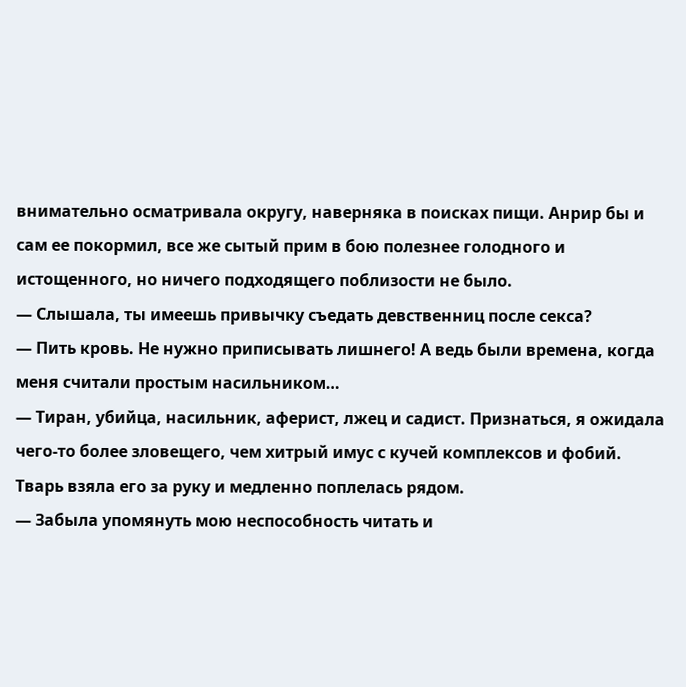внимательно осматривала округу, наверняка в поисках пищи. Анрир бы и сам ее покормил, все же сытый прим в бою полезнее голодного и истощенного, но ничего подходящего поблизости не было.
— Слышала, ты имеешь привычку съедать девственниц после секса?
— Пить кровь. Не нужно приписывать лишнего! А ведь были времена, когда меня считали простым насильником…
— Тиран, убийца, насильник, аферист, лжец и садист. Признаться, я ожидала чего-то более зловещего, чем хитрый имус с кучей комплексов и фобий.
Тварь взяла его за руку и медленно поплелась рядом.
— Забыла упомянуть мою неспособность читать и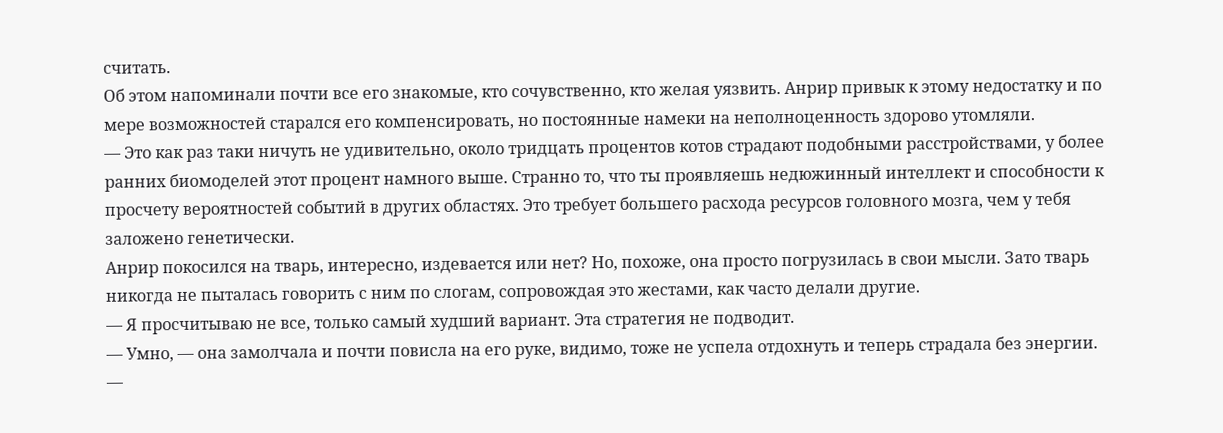считать.
Об этом напоминали почти все его знакомые, кто сочувственно, кто желая уязвить. Анрир привык к этому недостатку и по мере возможностей старался его компенсировать, но постоянные намеки на неполноценность здорово утомляли.
— Это как раз таки ничуть не удивительно, около тридцать процентов котов страдают подобными расстройствами, у более ранних биомоделей этот процент намного выше. Странно то, что ты проявляешь недюжинный интеллект и способности к просчету вероятностей событий в других областях. Это требует большего расхода ресурсов головного мозга, чем у тебя заложено генетически.
Анрир покосился на тварь, интересно, издевается или нет? Но, похоже, она просто погрузилась в свои мысли. Зато тварь никогда не пыталась говорить с ним по слогам, сопровождая это жестами, как часто делали другие.
— Я просчитываю не все, только самый худший вариант. Эта стратегия не подводит.
— Умно, — она замолчала и почти повисла на его руке, видимо, тоже не успела отдохнуть и теперь страдала без энергии.
—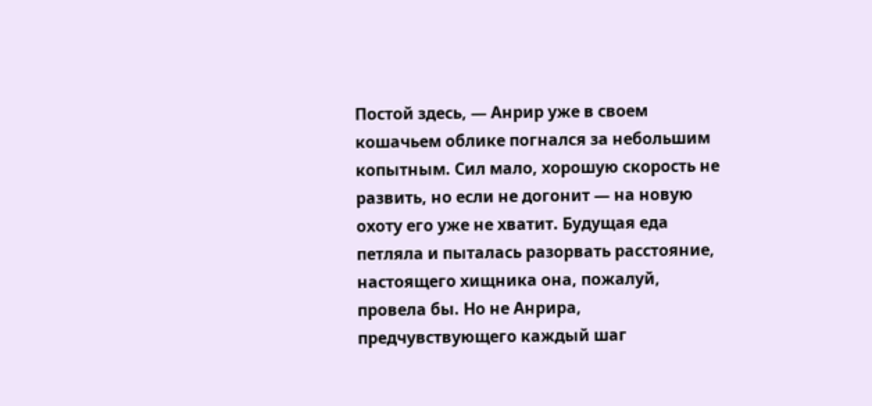Постой здесь, — Анрир уже в своем кошачьем облике погнался за небольшим копытным. Сил мало, хорошую скорость не развить, но если не догонит — на новую охоту его уже не хватит. Будущая еда петляла и пыталась разорвать расстояние, настоящего хищника она, пожалуй, провела бы. Но не Анрира, предчувствующего каждый шаг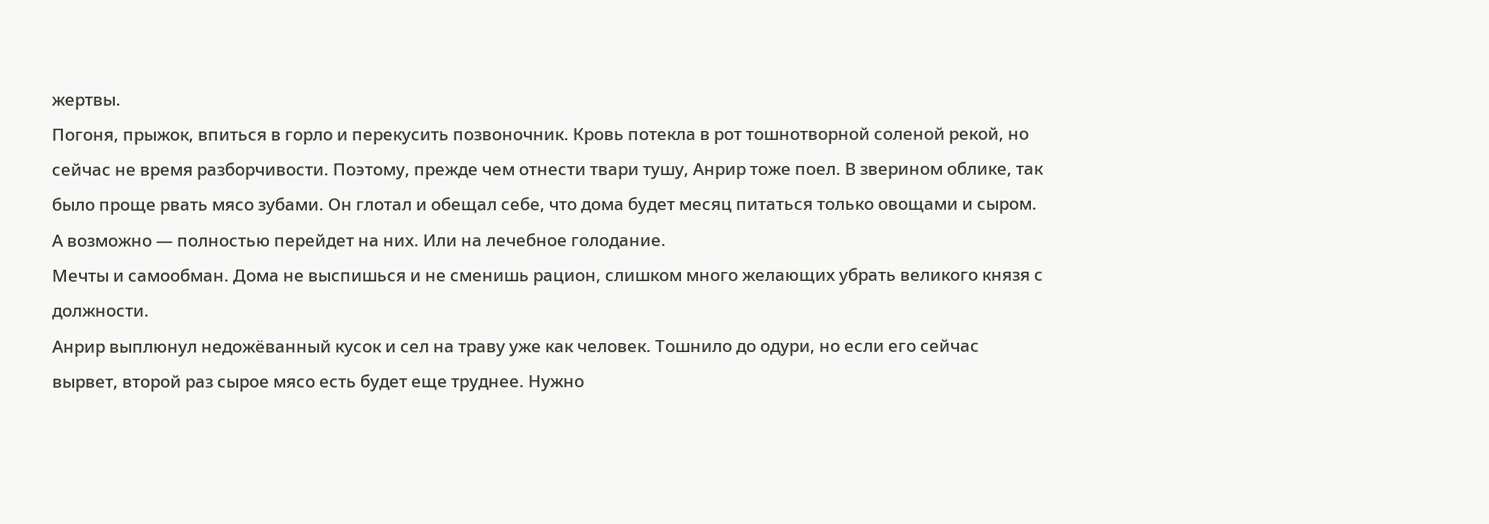жертвы.
Погоня, прыжок, впиться в горло и перекусить позвоночник. Кровь потекла в рот тошнотворной соленой рекой, но сейчас не время разборчивости. Поэтому, прежде чем отнести твари тушу, Анрир тоже поел. В зверином облике, так было проще рвать мясо зубами. Он глотал и обещал себе, что дома будет месяц питаться только овощами и сыром. А возможно — полностью перейдет на них. Или на лечебное голодание.
Мечты и самообман. Дома не выспишься и не сменишь рацион, слишком много желающих убрать великого князя с должности.
Анрир выплюнул недожёванный кусок и сел на траву уже как человек. Тошнило до одури, но если его сейчас вырвет, второй раз сырое мясо есть будет еще труднее. Нужно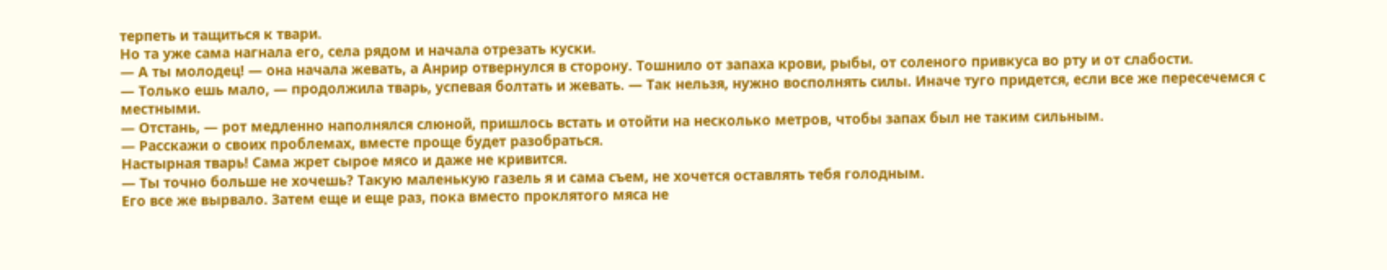терпеть и тащиться к твари.
Но та уже сама нагнала его, села рядом и начала отрезать куски.
— А ты молодец! — она начала жевать, а Анрир отвернулся в сторону. Тошнило от запаха крови, рыбы, от соленого привкуса во рту и от слабости.
— Только ешь мало, — продолжила тварь, успевая болтать и жевать. — Так нельзя, нужно восполнять силы. Иначе туго придется, если все же пересечемся с местными.
— Отстань, — рот медленно наполнялся слюной, пришлось встать и отойти на несколько метров, чтобы запах был не таким сильным.
— Расскажи о своих проблемах, вместе проще будет разобраться.
Настырная тварь! Сама жрет сырое мясо и даже не кривится.
— Ты точно больше не хочешь? Такую маленькую газель я и сама съем, не хочется оставлять тебя голодным.
Его все же вырвало. Затем еще и еще раз, пока вместо проклятого мяса не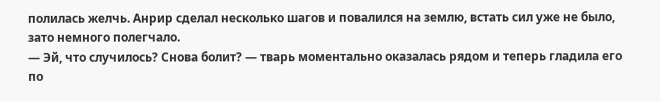полилась желчь. Анрир сделал несколько шагов и повалился на землю, встать сил уже не было, зато немного полегчало.
— Эй, что случилось? Снова болит? — тварь моментально оказалась рядом и теперь гладила его по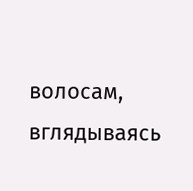волосам, вглядываясь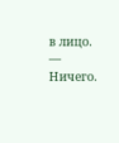в лицо.
— Ничего.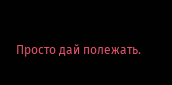Просто дай полежать.